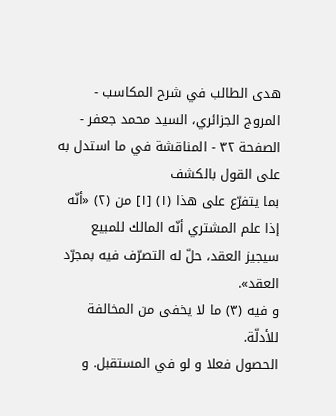هدى الطالب في شرح المكاسب - المروج الجزائري، السيد محمد جعفر - الصفحة ٣٢ - المناقشة في ما استدل به على القول بالكشف
بما يتفرّع على هذا (١) [١] من (٢) «أنّه إذا علم المشتري أنّه المالك للمبيع سيجيز العقد، حلّ له التصرّف فيه بمجرّد العقد».
و فيه (٣) ما لا يخفى من المخالفة للأدلّة.
الحصول فعلا و لو في المستقبل. و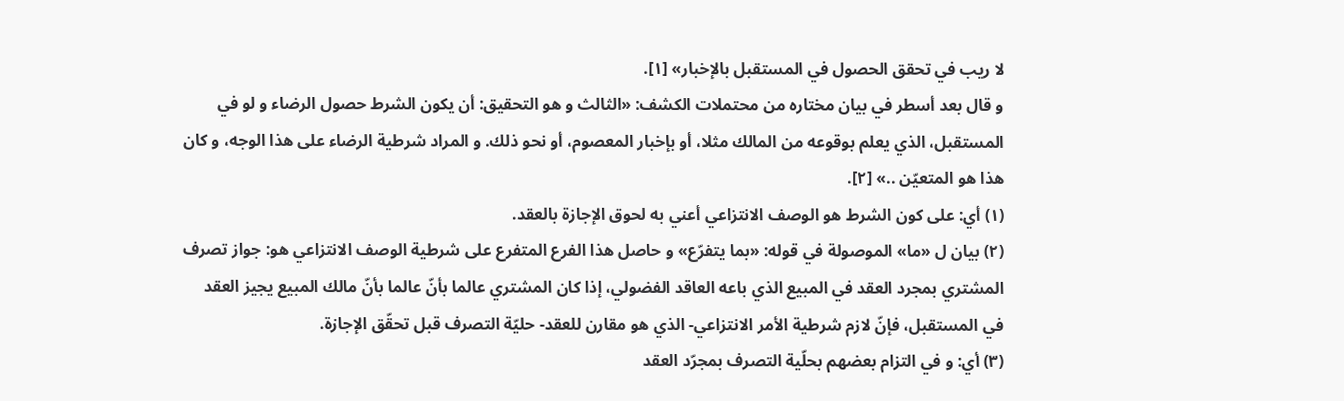لا ريب في تحقق الحصول في المستقبل بالإخبار» [١].
و قال بعد أسطر في بيان مختاره من محتملات الكشف: «الثالث و هو التحقيق: أن يكون الشرط حصول الرضاء و لو في المستقبل، الذي يعلم بوقوعه من المالك مثلا، أو بإخبار المعصوم، أو نحو ذلك. و المراد شرطية الرضاء على هذا الوجه، و كان هذا هو المتعيّن ..» [٢].
(١) أي: على كون الشرط هو الوصف الانتزاعي أعني به لحوق الإجازة بالعقد.
(٢) بيان ل «ما» الموصولة في قوله: «بما يتفرّع» و حاصل هذا الفرع المتفرع على شرطية الوصف الانتزاعي هو: جواز تصرف المشتري بمجرد العقد في المبيع الذي باعه العاقد الفضولي، إذا كان المشتري عالما بأنّ عالما بأنّ مالك المبيع يجيز العقد في المستقبل، فإنّ لازم شرطية الأمر الانتزاعي- الذي هو مقارن للعقد- حليّة التصرف قبل تحقّق الإجازة.
(٣) أي: و في التزام بعضهم بحلّية التصرف بمجرّد العقد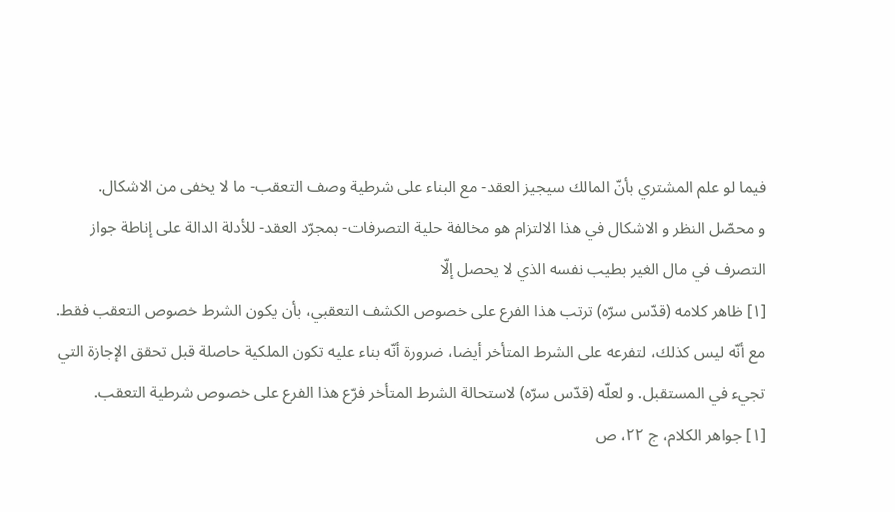فيما لو علم المشتري بأنّ المالك سيجيز العقد- مع البناء على شرطية وصف التعقب- ما لا يخفى من الاشكال.
و محصّل النظر و الاشكال في هذا الالتزام هو مخالفة حلية التصرفات- بمجرّد العقد- للأدلة الدالة على إناطة جواز التصرف في مال الغير بطيب نفسه الذي لا يحصل إلّا
[١] ظاهر كلامه (قدّس سرّه) ترتب هذا الفرع على خصوص الكشف التعقبي، بأن يكون الشرط خصوص التعقب فقط. مع أنّه ليس كذلك، لتفرعه على الشرط المتأخر أيضا، ضرورة أنّه بناء عليه تكون الملكية حاصلة قبل تحقق الإجازة التي تجيء في المستقبل. و لعلّه (قدّس سرّه) لاستحالة الشرط المتأخر فرّع هذا الفرع على خصوص شرطية التعقب.
[١] جواهر الكلام، ج ٢٢، ص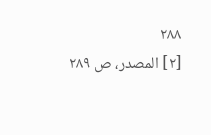٢٨٨
[٢] المصدر، ص ٢٨٩